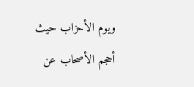ويوم الأحزاب حيث أحجم الأصحاب عن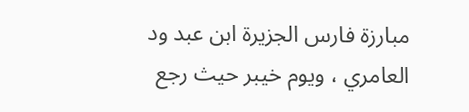مبارزة فارس الجزيرة ابن عبد ود
العامري ، ويوم خيبر حيث رجع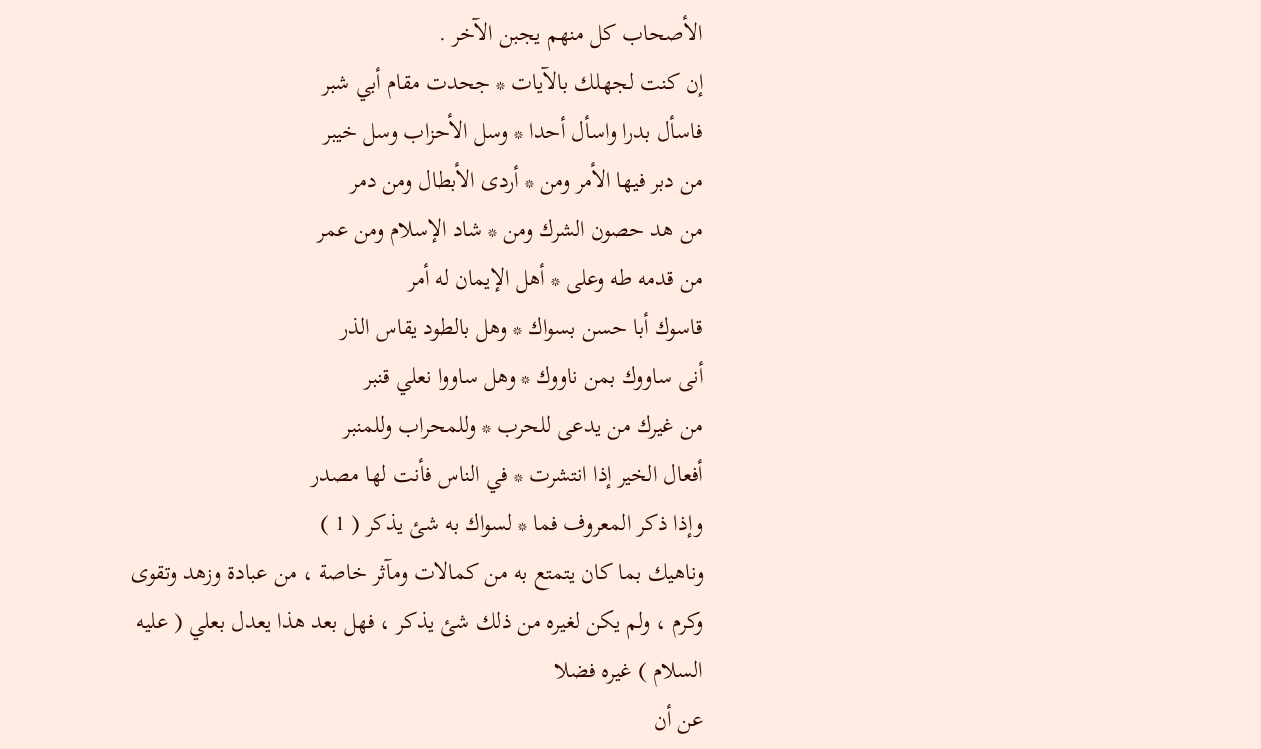الأصحاب كل منهم يجبن الآخر .
إن كنت لجهلك بالآيات * جحدت مقام أبي شبر
فاسأل بدرا واسأل أحدا * وسل الأحزاب وسل خيبر
من دبر فيها الأمر ومن * أردى الأبطال ومن دمر
من هد حصون الشرك ومن * شاد الإسلام ومن عمر
من قدمه طه وعلى * أهل الإيمان له أمر
قاسوك أبا حسن بسواك * وهل بالطود يقاس الذر
أنى ساووك بمن ناووك * وهل ساووا نعلي قنبر
من غيرك من يدعى للحرب * وللمحراب وللمنبر
أفعال الخير إذا انتشرت * في الناس فأنت لها مصدر
وإذا ذكر المعروف فما * لسواك به شئ يذكر ( 1 )
وناهيك بما كان يتمتع به من كمالات ومآثر خاصة ، من عبادة وزهد وتقوى
وكرم ، ولم يكن لغيره من ذلك شئ يذكر ، فهل بعد هذا يعدل بعلي ( عليه السلام ) غيره فضلا
عن أن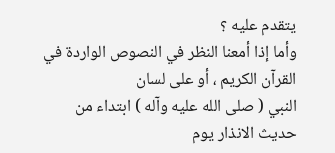يتقدم عليه ؟
وأما إذا أمعنا النظر في النصوص الواردة في القرآن الكريم ، أو على لسان
النبي ( صلى الله عليه وآله ) ابتداء من حديث الانذار يوم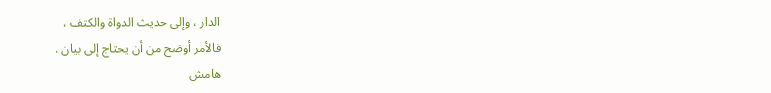الدار ، وإلى حديث الدواة والكتف ،
فالأمر أوضح من أن يحتاج إلى بيان .
هامش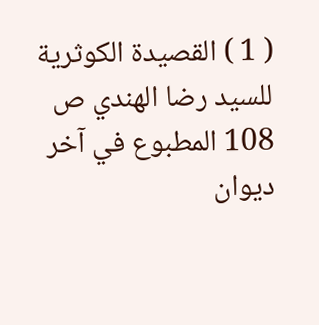( 1 ) القصيدة الكوثرية للسيد رضا الهندي ص 108 المطبوع في آخر ديوان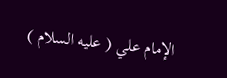الإمام علي ( عليه السلام )